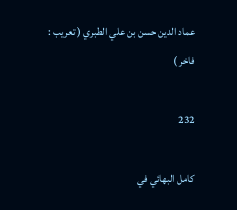عماد الدين حسن بن علي الطبري ( تعريب : فاخر )

232

كامل البهائي في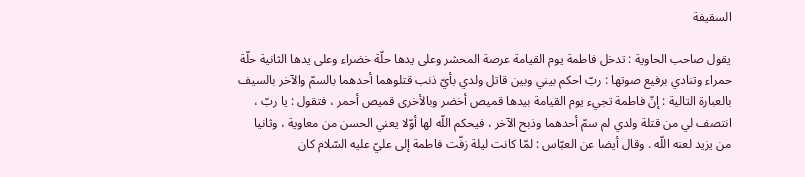السقيفة

يقول صاحب الحاوية : تدخل فاطمة يوم القيامة عرصة المحشر وعلى يدها حلّة خضراء وعلى يدها الثانية حلّة حمراء وتنادي برفيع صوتها : ربّ احكم بيني وبين قاتل ولدي بأيّ ذنب قتلوهما أحدهما بالسمّ والآخر بالسيف بالعبارة التالية : إنّ فاطمة تجيء يوم القيامة بيدها قميص أخضر وبالأخرى قميص أحمر ، فتقول : يا ربّ ، انتصف لي من قتلة ولدي لم سمّ أحدهما وذبح الآخر ، فيحكم اللّه لها أوّلا يعني الحسن من معاوية ، وثانيا من يزيد لعنه اللّه . وقال أيضا عن العبّاس : لمّا كانت ليلة زفّت فاطمة إلى عليّ عليه السّلام كان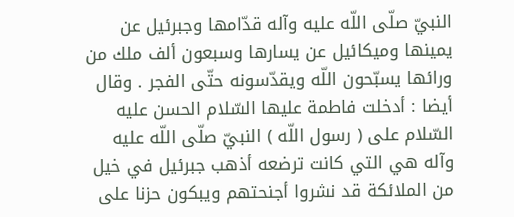النبيّ صلّى اللّه عليه وآله قدّامها وجبرئيل عن يمينها وميكائيل عن يسارها وسبعون ألف ملك من ورائها يسبّحون اللّه ويقدّسونه حتّى الفجر . وقال أيضا : أدخلت فاطمة عليها السّلام الحسن عليه السّلام على ( رسول اللّه ) النبيّ صلّى اللّه عليه وآله هي التي كانت ترضعه أذهب جبرئيل في خيل من الملائكة قد نشروا أجنحتهم ويبكون حزنا على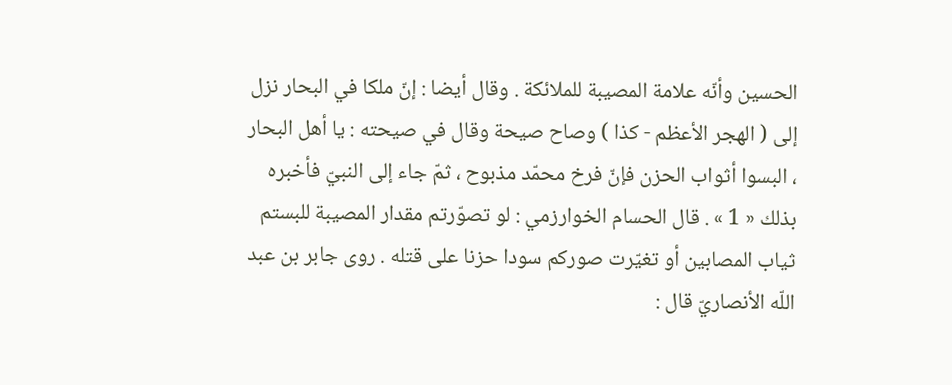الحسين وأنّه علامة المصيبة للملائكة . وقال أيضا : إنّ ملكا في البحار نزل إلى ( الهجر الأعظم - كذا ) وصاح صيحة وقال في صيحته : يا أهل البحار ، البسوا أثواب الحزن فإنّ فرخ محمّد مذبوح ، ثمّ جاء إلى النبيّ فأخبره بذلك « 1 » . قال الحسام الخوارزمي : لو تصوّرتم مقدار المصيبة للبستم ثياب المصابين أو تغيّرت صوركم سودا حزنا على قتله . روى جابر بن عبد اللّه الأنصاريّ قال :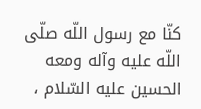كنّا مع رسول اللّه صلّى اللّه عليه وآله ومعه الحسين عليه السّلام ،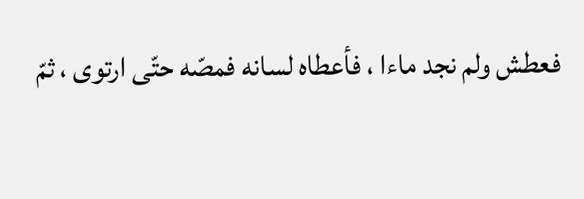فعطش ولم نجد ماءا ، فأعطاه لسانه فمصّه حتّى ارتوى ، ثمّ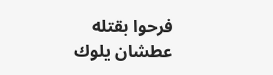فرحوا بقتله عطشان يلوك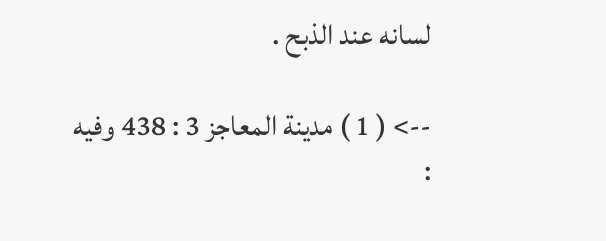لسانه عند الذبح .

--> ( 1 ) مدينة المعاجز 3 : 438 وفيه :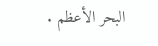البحر الأعظم .